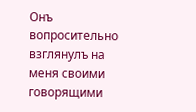Онъ вопросительно взглянулъ на меня своими говорящими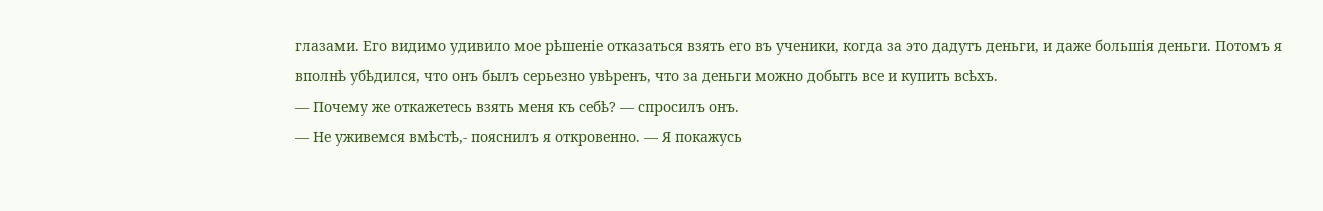глазами. Его видимо удивило мое рѣшеніе отказаться взять его въ ученики, когда за это дадутъ деньги, и даже большія деньги. Потомъ я вполнѣ убѣдился, что онъ былъ серьезно увѣренъ, что за деньги можно добыть все и купить всѣхъ.
— Почему же откажетесь взять меня къ себѣ? — спросилъ онъ.
— Не уживемся вмѣстѣ,- пояснилъ я откровенно. — Я покажусь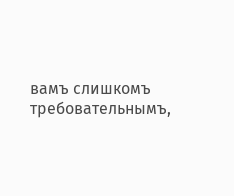вамъ слишкомъ требовательнымъ,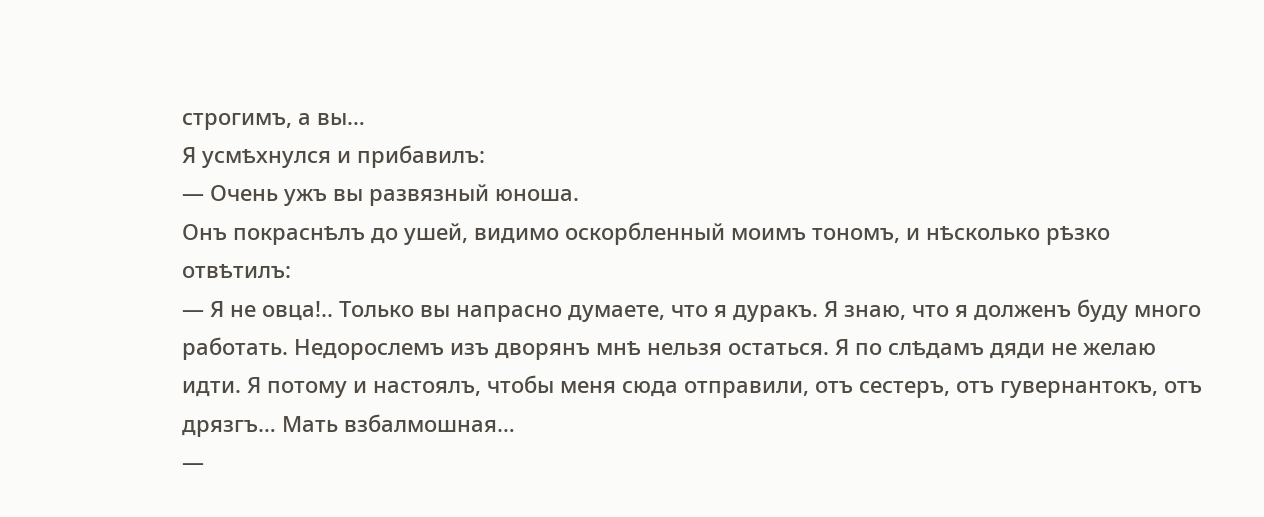строгимъ, а вы…
Я усмѣхнулся и прибавилъ:
— Очень ужъ вы развязный юноша.
Онъ покраснѣлъ до ушей, видимо оскорбленный моимъ тономъ, и нѣсколько рѣзко отвѣтилъ:
— Я не овца!.. Только вы напрасно думаете, что я дуракъ. Я знаю, что я долженъ буду много работать. Недорослемъ изъ дворянъ мнѣ нельзя остаться. Я по слѣдамъ дяди не желаю идти. Я потому и настоялъ, чтобы меня сюда отправили, отъ сестеръ, отъ гувернантокъ, отъ дрязгъ… Мать взбалмошная…
—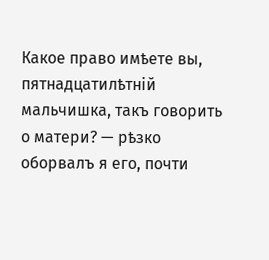Какое право имѣете вы, пятнадцатилѣтній мальчишка, такъ говорить о матери? — рѣзко оборвалъ я его, почти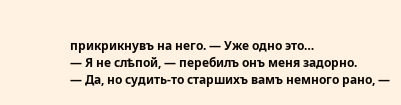прикрикнувъ на него. — Уже одно это…
— Я не слѣпой, — перебилъ онъ меня задорно.
— Да, но судить-то старшихъ вамъ немного рано, —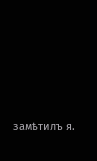замѣтилъ я.